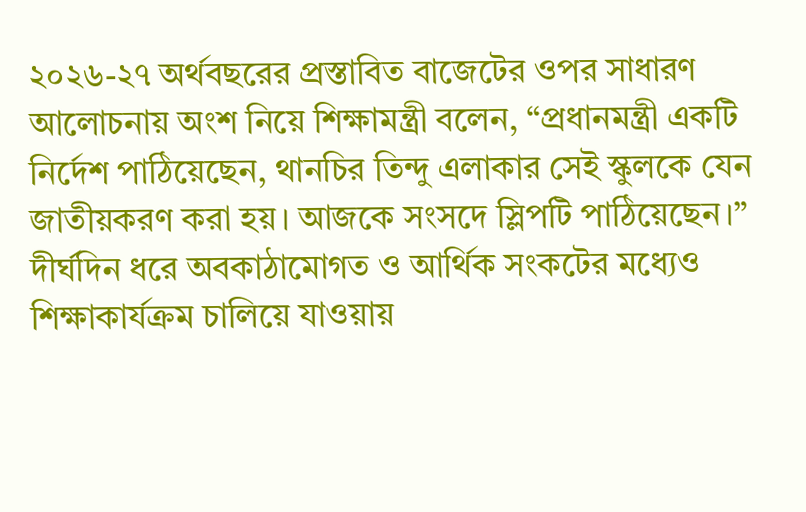২০২৬-২৭ অর্থবছরের প্রস্তাবিত বাজেটের ওপর সাধারণ আলোচনায় অংশ নিয়ে শিক্ষামন্ত্রী বলেন, “প্রধানমন্ত্রী একটি নির্দেশ পাঠিয়েছেন, থানচির তিন্দু এলাকার সেই স্কুলকে যেন জাতীয়করণ করা হয়। আজকে সংসদে স্লিপটি পাঠিয়েছেন।”
দীর্ঘদিন ধরে অবকাঠামোগত ও আর্থিক সংকটের মধ্যেও শিক্ষাকার্যক্রম চালিয়ে যাওয়ায়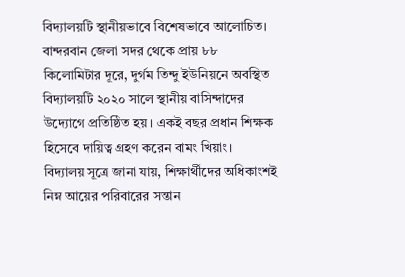বিদ্যালয়টি স্থানীয়ভাবে বিশেষভাবে আলোচিত। বান্দরবান জেলা সদর থেকে প্রায় ৮৮ কিলোমিটার দূরে, দুর্গম তিন্দু ইউনিয়নে অবস্থিত বিদ্যালয়টি ২০২০ সালে স্থানীয় বাসিন্দাদের উদ্যোগে প্রতিষ্ঠিত হয়। একই বছর প্রধান শিক্ষক হিসেবে দায়িত্ব গ্রহণ করেন বামং খিয়াং।
বিদ্যালয় সূত্রে জানা যায়, শিক্ষার্থীদের অধিকাংশই নিম্ন আয়ের পরিবারের সন্তান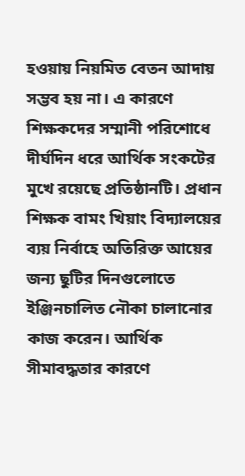হওয়ায় নিয়মিত বেতন আদায় সম্ভব হয় না। এ কারণে শিক্ষকদের সম্মানী পরিশোধে দীর্ঘদিন ধরে আর্থিক সংকটের মুখে রয়েছে প্রতিষ্ঠানটি। প্রধান শিক্ষক বামং খিয়াং বিদ্যালয়ের ব্যয় নির্বাহে অতিরিক্ত আয়ের জন্য ছুটির দিনগুলোতে ইঞ্জিনচালিত নৌকা চালানোর কাজ করেন। আর্থিক সীমাবদ্ধতার কারণে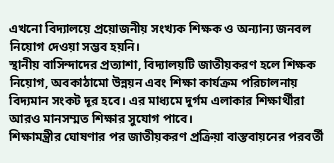এখনো বিদ্যালয়ে প্রয়োজনীয় সংখ্যক শিক্ষক ও অন্যান্য জনবল নিয়োগ দেওয়া সম্ভব হয়নি।
স্থানীয় বাসিন্দাদের প্রত্যাশা, বিদ্যালয়টি জাতীয়করণ হলে শিক্ষক নিয়োগ, অবকাঠামো উন্নয়ন এবং শিক্ষা কার্যক্রম পরিচালনায় বিদ্যমান সংকট দূর হবে। এর মাধ্যমে দুর্গম এলাকার শিক্ষার্থীরা আরও মানসম্মত শিক্ষার সুযোগ পাবে।
শিক্ষামন্ত্রীর ঘোষণার পর জাতীয়করণ প্রক্রিয়া বাস্তবায়নের পরবর্তী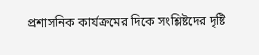প্রশাসনিক কার্যক্রমের দিকে সংশ্লিষ্টদের দৃষ্টি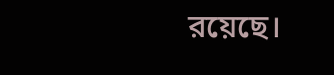রয়েছে।